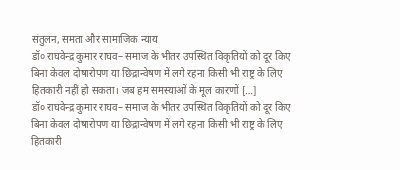संतुलन, समता और सामाजिक न्याय
डॉ० राघवेन्द्र कुमार राघव– समाज के भीतर उपस्थित विकृतियों को दूर किए बिना केवल दोषारोपण या छिद्रान्वेषण में लगे रहना किसी भी राष्ट्र के लिए हितकारी नहीं हो सकता। जब हम समस्याओं के मूल कारणों […]
डॉ० राघवेन्द्र कुमार राघव– समाज के भीतर उपस्थित विकृतियों को दूर किए बिना केवल दोषारोपण या छिद्रान्वेषण में लगे रहना किसी भी राष्ट्र के लिए हितकारी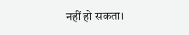नहीं हो सकता।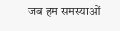जब हम समस्याओं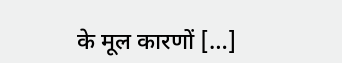के मूल कारणों […]